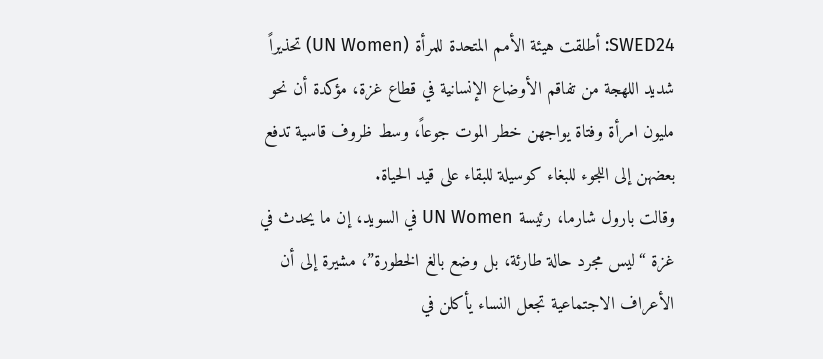SWED24: أطلقت هيئة الأمم المتحدة للمرأة (UN Women) تحذيراً شديد اللهجة من تفاقم الأوضاع الإنسانية في قطاع غزة، مؤكدة أن نحو مليون امرأة وفتاة يواجهن خطر الموت جوعاً، وسط ظروف قاسية تدفع بعضهن إلى اللجوء للبغاء كوسيلة للبقاء على قيد الحياة.
وقالت بارول شارما، رئيسة UN Women في السويد، إن ما يحدث في غزة “ليس مجرد حالة طارئة، بل وضع بالغ الخطورة”، مشيرة إلى أن الأعراف الاجتماعية تجعل النساء يأكلن في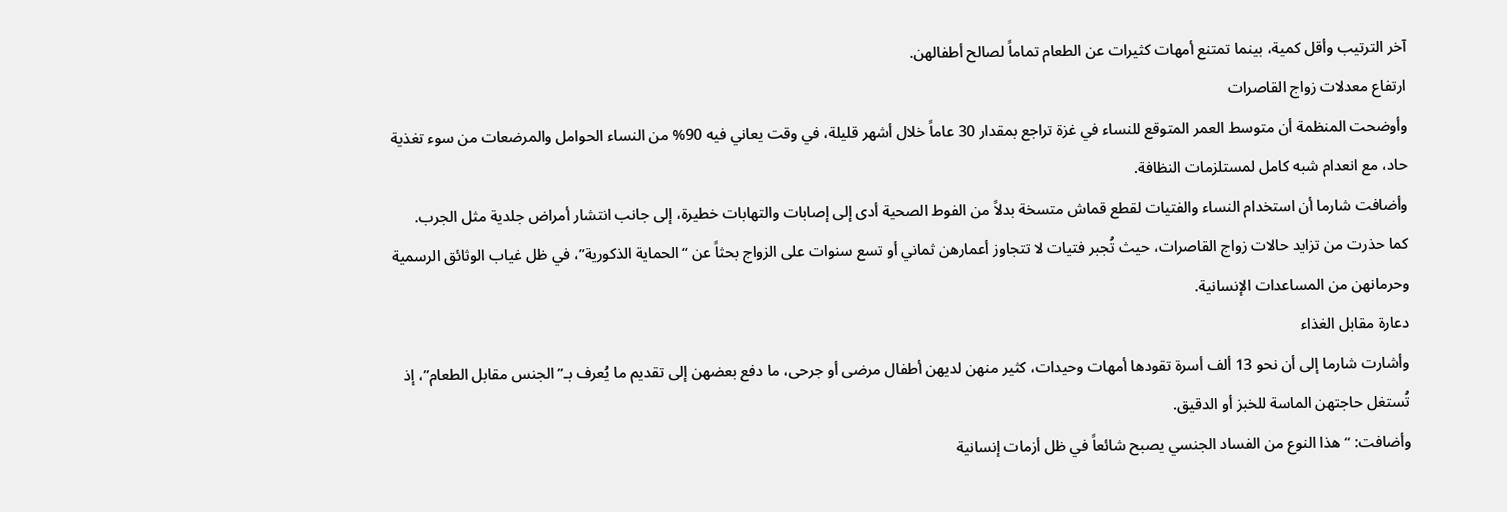آخر الترتيب وأقل كمية، بينما تمتنع أمهات كثيرات عن الطعام تماماً لصالح أطفالهن.
ارتفاع معدلات زواج القاصرات
وأوضحت المنظمة أن متوسط العمر المتوقع للنساء في غزة تراجع بمقدار 30 عاماً خلال أشهر قليلة، في وقت يعاني فيه 90% من النساء الحوامل والمرضعات من سوء تغذية حاد، مع انعدام شبه كامل لمستلزمات النظافة.
وأضافت شارما أن استخدام النساء والفتيات لقطع قماش متسخة بدلاً من الفوط الصحية أدى إلى إصابات والتهابات خطيرة، إلى جانب انتشار أمراض جلدية مثل الجرب.
كما حذرت من تزايد حالات زواج القاصرات، حيث تُجبر فتيات لا تتجاوز أعمارهن ثماني أو تسع سنوات على الزواج بحثاً عن “الحماية الذكورية”، في ظل غياب الوثائق الرسمية وحرمانهن من المساعدات الإنسانية.
دعارة مقابل الغذاء
وأشارت شارما إلى أن نحو 13 ألف أسرة تقودها أمهات وحيدات، كثير منهن لديهن أطفال مرضى أو جرحى، ما دفع بعضهن إلى تقديم ما يُعرف بـ”الجنس مقابل الطعام”، إذ تُستغل حاجتهن الماسة للخبز أو الدقيق.
وأضافت: “هذا النوع من الفساد الجنسي يصبح شائعاً في ظل أزمات إنسانية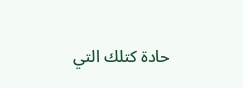حادة كتلك التي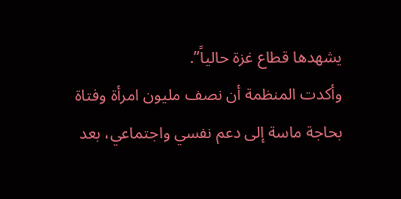يشهدها قطاع غزة حالياً”.
وأكدت المنظمة أن نصف مليون امرأة وفتاة بحاجة ماسة إلى دعم نفسي واجتماعي، بعد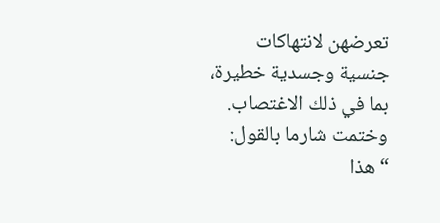تعرضهن لانتهاكات جنسية وجسدية خطيرة، بما في ذلك الاغتصاب.
وختمت شارما بالقول: “هذا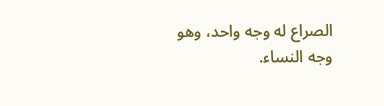الصراع له وجه واحد، وهو وجه النساء.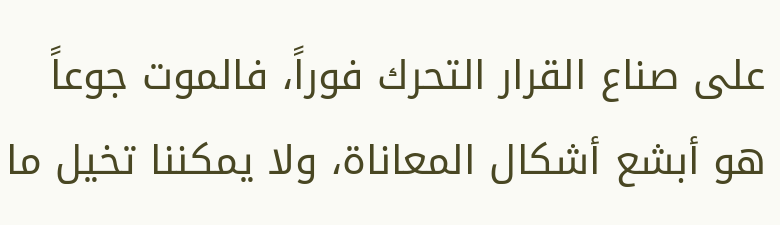على صناع القرار التحرك فوراً، فالموت جوعاً هو أبشع أشكال المعاناة، ولا يمكننا تخيل ما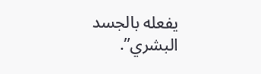يفعله بالجسد البشري”.